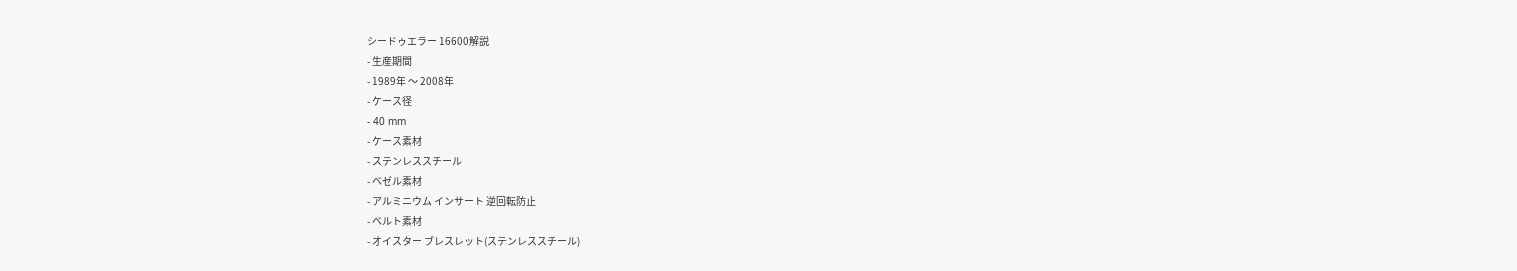シードゥエラー 16600解説
- 生産期間
- 1989年 〜 2008年
- ケース径
- 40 mm
- ケース素材
- ステンレススチール
- ベゼル素材
- アルミニウム インサート 逆回転防止
- ベルト素材
- オイスター ブレスレット(ステンレススチール)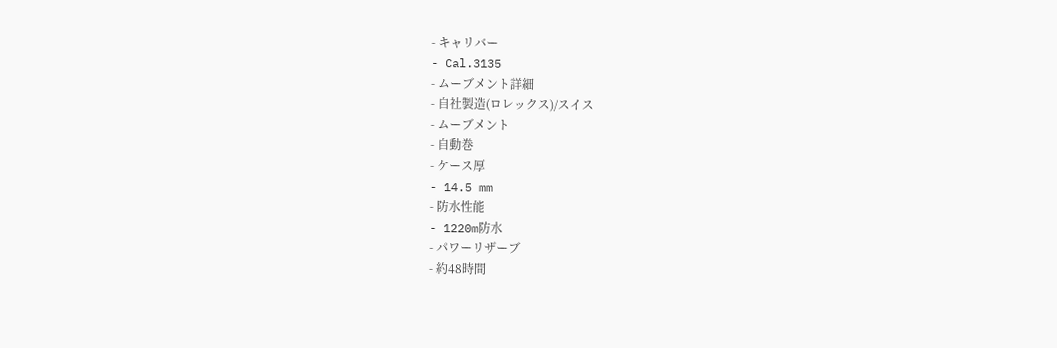- キャリバー
- Cal.3135
- ムーブメント詳細
- 自社製造(ロレックス)/スイス
- ムーブメント
- 自動巻
- ケース厚
- 14.5 mm
- 防水性能
- 1220m防水
- パワーリザーブ
- 約48時間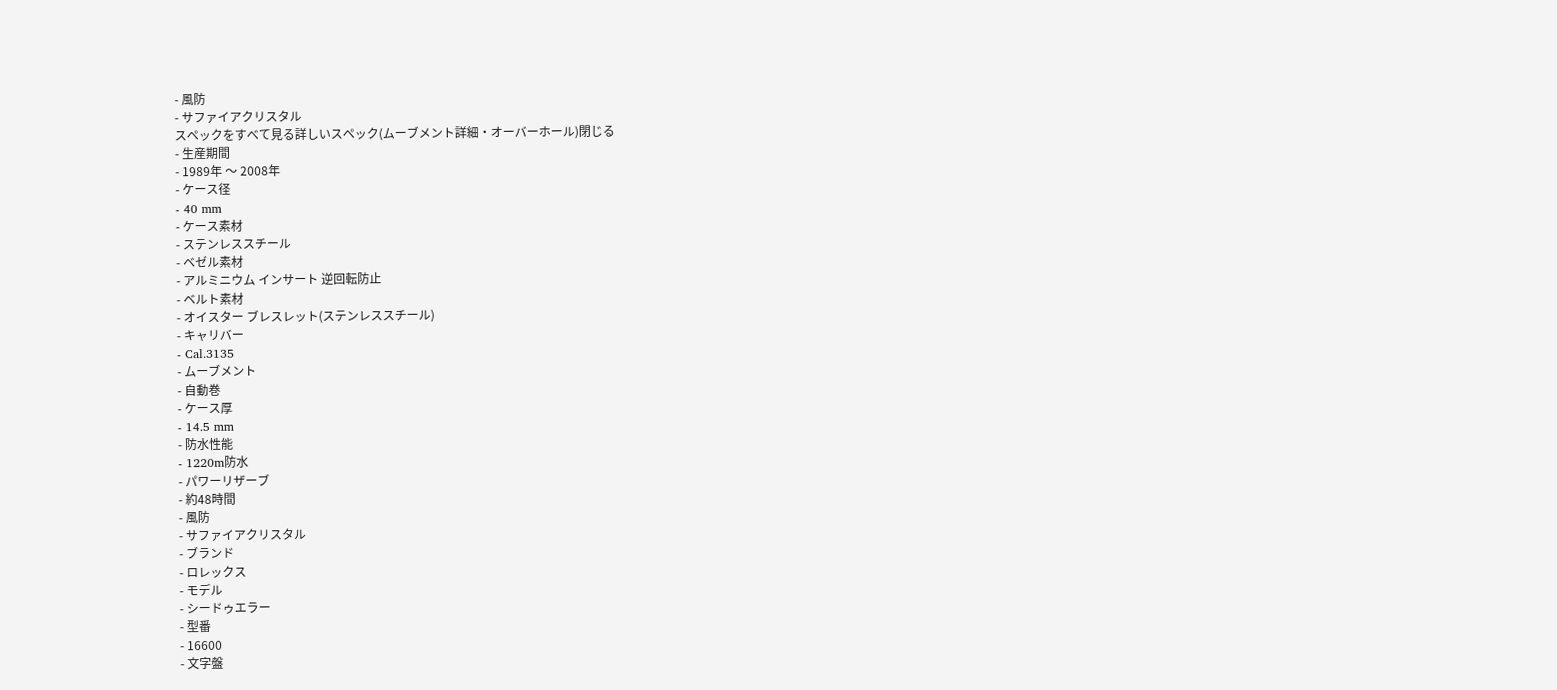- 風防
- サファイアクリスタル
スペックをすべて見る詳しいスペック(ムーブメント詳細・オーバーホール)閉じる
- 生産期間
- 1989年 〜 2008年
- ケース径
- 40 mm
- ケース素材
- ステンレススチール
- ベゼル素材
- アルミニウム インサート 逆回転防止
- ベルト素材
- オイスター ブレスレット(ステンレススチール)
- キャリバー
- Cal.3135
- ムーブメント
- 自動巻
- ケース厚
- 14.5 mm
- 防水性能
- 1220m防水
- パワーリザーブ
- 約48時間
- 風防
- サファイアクリスタル
- ブランド
- ロレックス
- モデル
- シードゥエラー
- 型番
- 16600
- 文字盤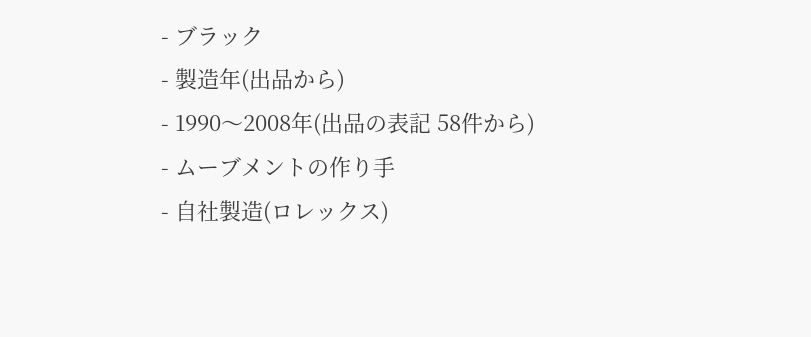- ブラック
- 製造年(出品から)
- 1990〜2008年(出品の表記 58件から)
- ムーブメントの作り手
- 自社製造(ロレックス)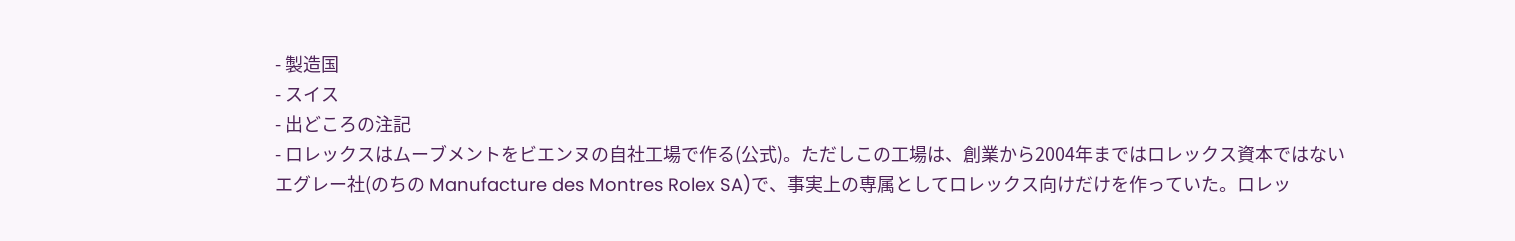- 製造国
- スイス
- 出どころの注記
- ロレックスはムーブメントをビエンヌの自社工場で作る(公式)。ただしこの工場は、創業から2004年まではロレックス資本ではないエグレー社(のちの Manufacture des Montres Rolex SA)で、事実上の専属としてロレックス向けだけを作っていた。ロレッ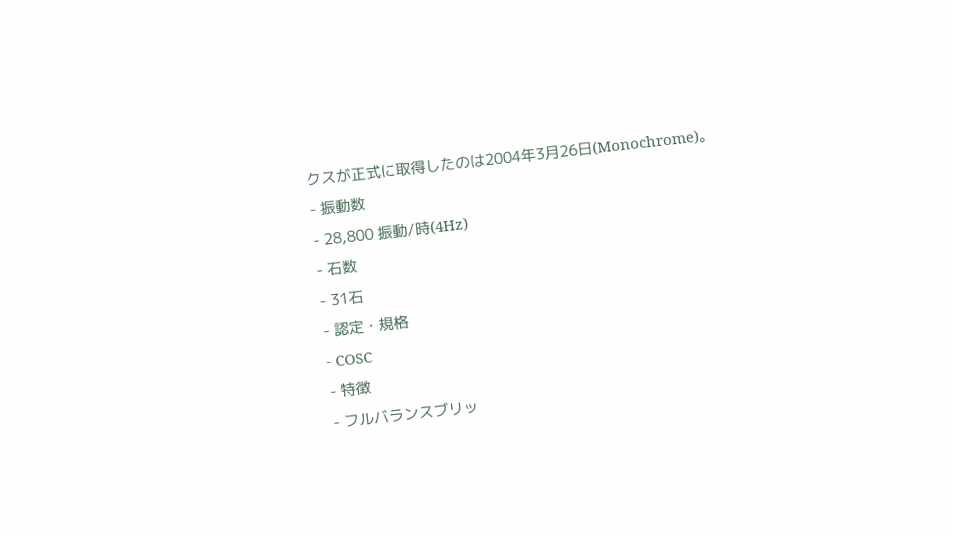クスが正式に取得したのは2004年3月26日(Monochrome)。
- 振動数
- 28,800 振動/時(4Hz)
- 石数
- 31石
- 認定・規格
- COSC
- 特徴
- フルバランスブリッ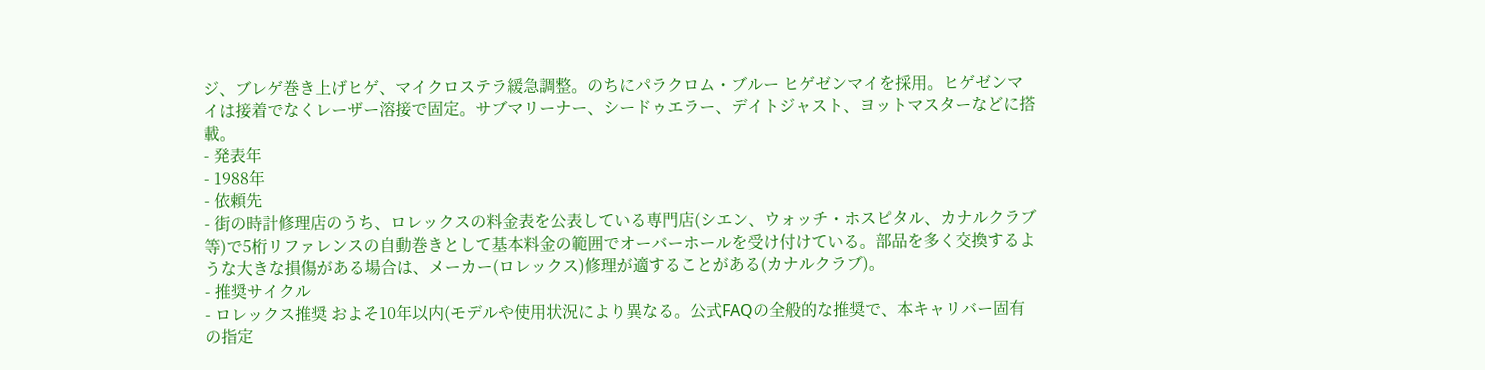ジ、ブレゲ巻き上げヒゲ、マイクロステラ緩急調整。のちにパラクロム・ブルー ヒゲゼンマイを採用。ヒゲゼンマイは接着でなくレーザー溶接で固定。サブマリーナー、シードゥエラー、デイトジャスト、ヨットマスターなどに搭載。
- 発表年
- 1988年
- 依頼先
- 街の時計修理店のうち、ロレックスの料金表を公表している専門店(シエン、ウォッチ・ホスピタル、カナルクラブ等)で5桁リファレンスの自動巻きとして基本料金の範囲でオーバーホールを受け付けている。部品を多く交換するような大きな損傷がある場合は、メーカー(ロレックス)修理が適することがある(カナルクラブ)。
- 推奨サイクル
- ロレックス推奨 およそ10年以内(モデルや使用状況により異なる。公式FAQの全般的な推奨で、本キャリバー固有の指定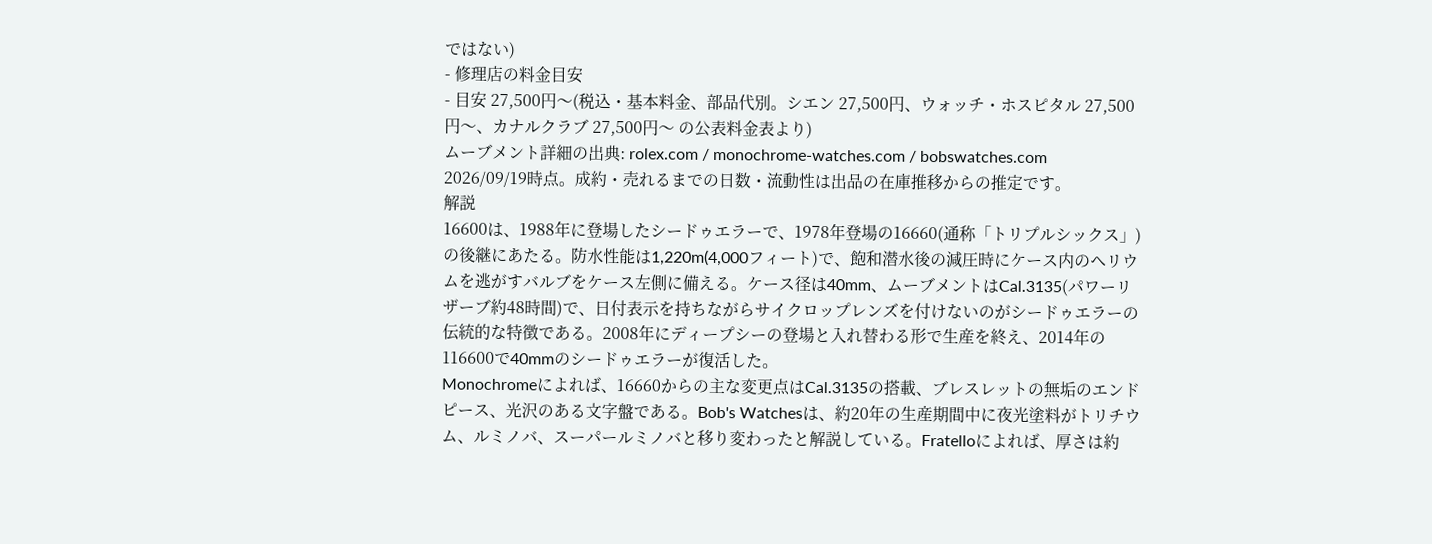ではない)
- 修理店の料金目安
- 目安 27,500円〜(税込・基本料金、部品代別。シエン 27,500円、ウォッチ・ホスピタル 27,500円〜、カナルクラブ 27,500円〜 の公表料金表より)
ムーブメント詳細の出典: rolex.com / monochrome-watches.com / bobswatches.com
2026/09/19時点。成約・売れるまでの日数・流動性は出品の在庫推移からの推定です。
解説
16600は、1988年に登場したシードゥエラーで、1978年登場の16660(通称「トリプルシックス」)の後継にあたる。防水性能は1,220m(4,000フィート)で、飽和潜水後の減圧時にケース内のヘリウムを逃がすバルブをケース左側に備える。ケース径は40mm、ムーブメントはCal.3135(パワーリザーブ約48時間)で、日付表示を持ちながらサイクロップレンズを付けないのがシードゥエラーの伝統的な特徴である。2008年にディープシーの登場と入れ替わる形で生産を終え、2014年の116600で40mmのシードゥエラーが復活した。
Monochromeによれば、16660からの主な変更点はCal.3135の搭載、ブレスレットの無垢のエンドピース、光沢のある文字盤である。Bob's Watchesは、約20年の生産期間中に夜光塗料がトリチウム、ルミノバ、スーパールミノバと移り変わったと解説している。Fratelloによれば、厚さは約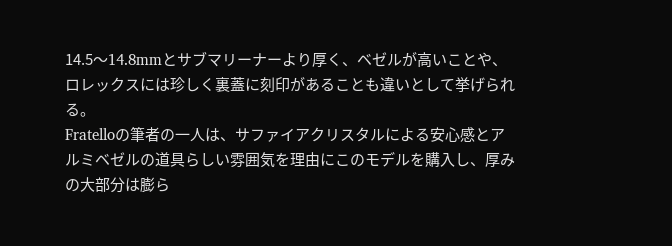14.5〜14.8mmとサブマリーナーより厚く、ベゼルが高いことや、ロレックスには珍しく裏蓋に刻印があることも違いとして挙げられる。
Fratelloの筆者の一人は、サファイアクリスタルによる安心感とアルミベゼルの道具らしい雰囲気を理由にこのモデルを購入し、厚みの大部分は膨ら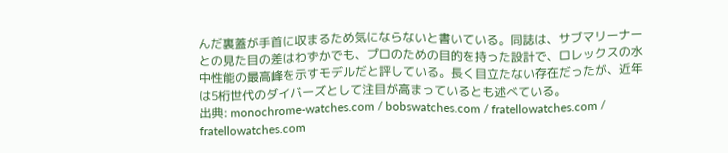んだ裏蓋が手首に収まるため気にならないと書いている。同誌は、サブマリーナーとの見た目の差はわずかでも、プロのための目的を持った設計で、ロレックスの水中性能の最高峰を示すモデルだと評している。長く目立たない存在だったが、近年は5桁世代のダイバーズとして注目が高まっているとも述べている。
出典: monochrome-watches.com / bobswatches.com / fratellowatches.com / fratellowatches.com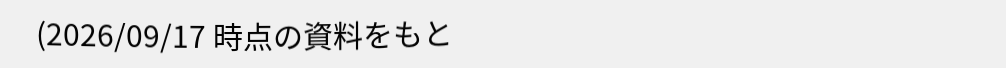(2026/09/17 時点の資料をもと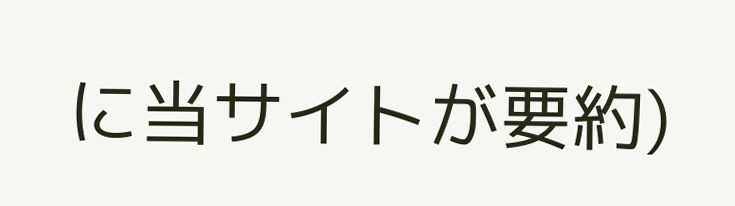に当サイトが要約)